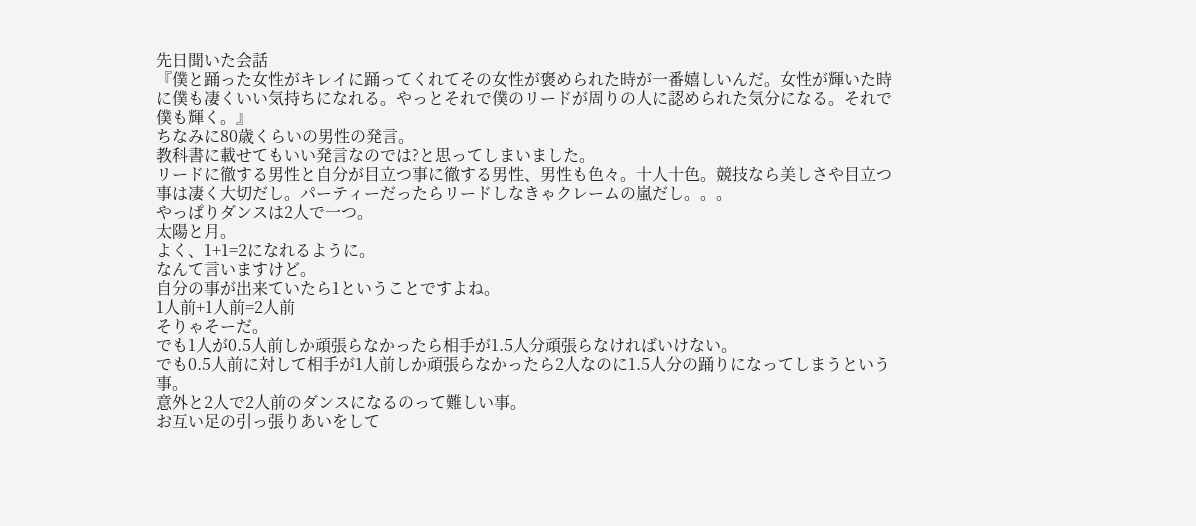先日聞いた会話
『僕と踊った女性がキレイに踊ってくれてその女性が褒められた時が一番嬉しいんだ。女性が輝いた時に僕も凄くいい気持ちになれる。やっとそれで僕のリードが周りの人に認められた気分になる。それで僕も輝く。』
ちなみに80歳くらいの男性の発言。
教科書に載せてもいい発言なのでは?と思ってしまいました。
リードに徹する男性と自分が目立つ事に徹する男性、男性も色々。十人十色。競技なら美しさや目立つ事は凄く大切だし。パーティーだったらリードしなきゃクレームの嵐だし。。。
やっぱりダンスは2人で一つ。
太陽と月。
よく、1+1=2になれるように。
なんて言いますけど。
自分の事が出来ていたら1ということですよね。
1人前+1人前=2人前
そりゃそーだ。
でも1人が0.5人前しか頑張らなかったら相手が1.5人分頑張らなければいけない。
でも0.5人前に対して相手が1人前しか頑張らなかったら2人なのに1.5人分の踊りになってしまうという事。
意外と2人で2人前のダンスになるのって難しい事。
お互い足の引っ張りあいをして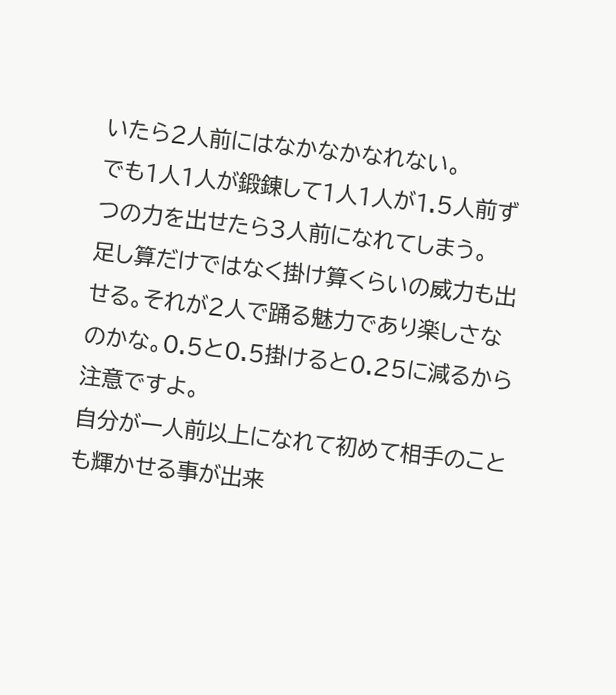いたら2人前にはなかなかなれない。
でも1人1人が鍛錬して1人1人が1.5人前ずつの力を出せたら3人前になれてしまう。
足し算だけではなく掛け算くらいの威力も出せる。それが2人で踊る魅力であり楽しさなのかな。0.5と0.5掛けると0.25に減るから注意ですよ。
自分が一人前以上になれて初めて相手のことも輝かせる事が出来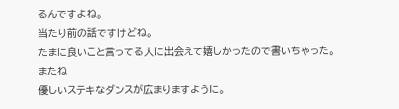るんですよね。
当たり前の話ですけどね。
たまに良いこと言ってる人に出会えて嬉しかったので書いちゃった。
またね
優しいステキなダンスが広まりますように。